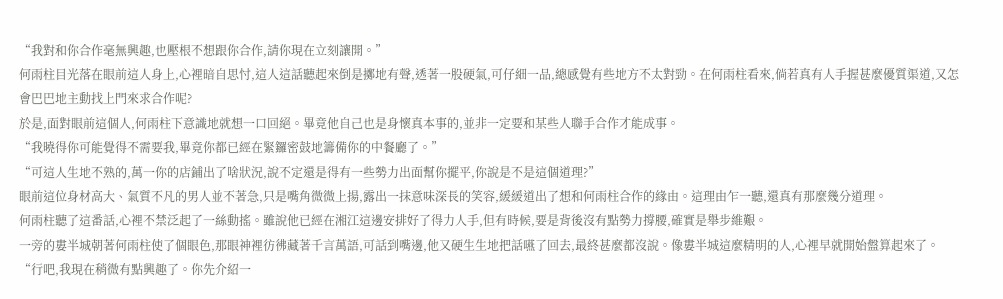“我對和你合作毫無興趣,也壓根不想跟你合作,請你現在立刻讓開。”
何雨柱目光落在眼前這人身上,心裡暗自思忖,這人這話聽起來倒是擲地有聲,透著一股硬氣,可仔細一品,總感覺有些地方不太對勁。在何雨柱看來,倘若真有人手握甚麼優質渠道,又怎會巴巴地主動找上門來求合作呢?
於是,面對眼前這個人,何雨柱下意識地就想一口回絕。畢竟他自己也是身懷真本事的,並非一定要和某些人聯手合作才能成事。
“我曉得你可能覺得不需要我,畢竟你都已經在緊鑼密鼓地籌備你的中餐廳了。”
“可這人生地不熟的,萬一你的店鋪出了啥狀況,說不定還是得有一些勢力出面幫你擺平,你說是不是這個道理?”
眼前這位身材高大、氣質不凡的男人並不著急,只是嘴角微微上揚,露出一抹意味深長的笑容,緩緩道出了想和何雨柱合作的緣由。這理由乍一聽,還真有那麼幾分道理。
何雨柱聽了這番話,心裡不禁泛起了一絲動搖。雖說他已經在湘江這邊安排好了得力人手,但有時候,要是背後沒有點勢力撐腰,確實是舉步維艱。
一旁的婁半城朝著何雨柱使了個眼色,那眼神裡彷彿藏著千言萬語,可話到嘴邊,他又硬生生地把話嚥了回去,最終甚麼都沒說。像婁半城這麼精明的人,心裡早就開始盤算起來了。
“行吧,我現在稍微有點興趣了。你先介紹一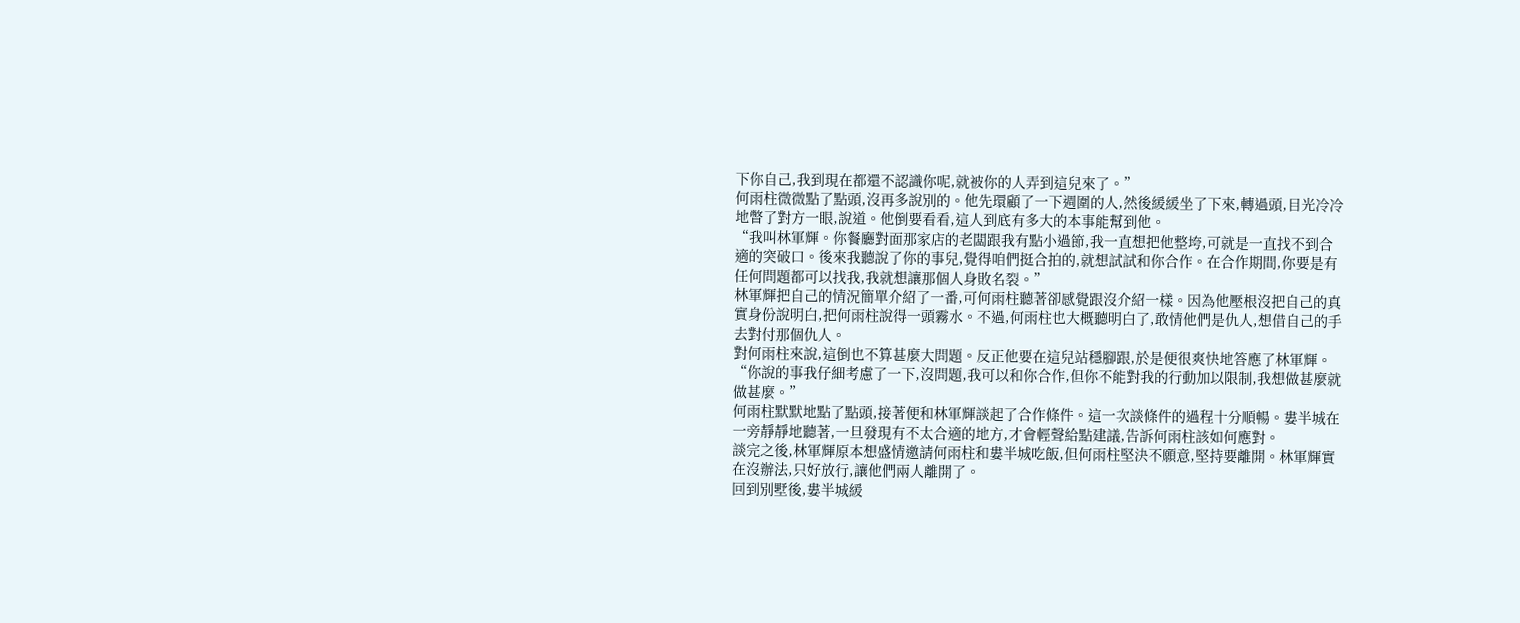下你自己,我到現在都還不認識你呢,就被你的人弄到這兒來了。”
何雨柱微微點了點頭,沒再多說別的。他先環顧了一下週圍的人,然後緩緩坐了下來,轉過頭,目光冷冷地瞥了對方一眼,說道。他倒要看看,這人到底有多大的本事能幫到他。
“我叫林軍輝。你餐廳對面那家店的老闆跟我有點小過節,我一直想把他整垮,可就是一直找不到合適的突破口。後來我聽說了你的事兒,覺得咱們挺合拍的,就想試試和你合作。在合作期間,你要是有任何問題都可以找我,我就想讓那個人身敗名裂。”
林軍輝把自己的情況簡單介紹了一番,可何雨柱聽著卻感覺跟沒介紹一樣。因為他壓根沒把自己的真實身份說明白,把何雨柱說得一頭霧水。不過,何雨柱也大概聽明白了,敢情他們是仇人,想借自己的手去對付那個仇人。
對何雨柱來說,這倒也不算甚麼大問題。反正他要在這兒站穩腳跟,於是便很爽快地答應了林軍輝。
“你說的事我仔細考慮了一下,沒問題,我可以和你合作,但你不能對我的行動加以限制,我想做甚麼就做甚麼。”
何雨柱默默地點了點頭,接著便和林軍輝談起了合作條件。這一次談條件的過程十分順暢。婁半城在一旁靜靜地聽著,一旦發現有不太合適的地方,才會輕聲給點建議,告訴何雨柱該如何應對。
談完之後,林軍輝原本想盛情邀請何雨柱和婁半城吃飯,但何雨柱堅決不願意,堅持要離開。林軍輝實在沒辦法,只好放行,讓他們兩人離開了。
回到別墅後,婁半城緩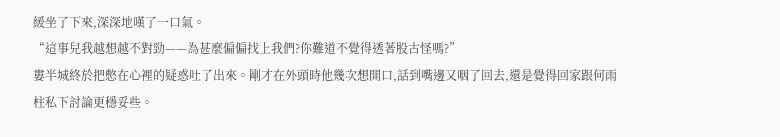緩坐了下來,深深地嘆了一口氣。
“這事兒我越想越不對勁——為甚麼偏偏找上我們?你難道不覺得透著股古怪嗎?”
婁半城終於把憋在心裡的疑惑吐了出來。剛才在外頭時他幾次想開口,話到嘴邊又咽了回去,還是覺得回家跟何雨柱私下討論更穩妥些。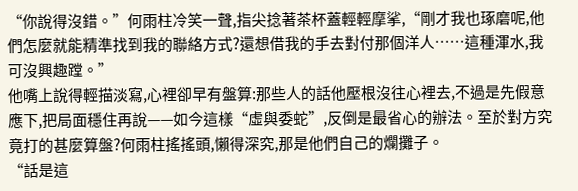“你說得沒錯。”何雨柱冷笑一聲,指尖捻著茶杯蓋輕輕摩挲,“剛才我也琢磨呢,他們怎麼就能精準找到我的聯絡方式?還想借我的手去對付那個洋人……這種渾水,我可沒興趣蹚。”
他嘴上說得輕描淡寫,心裡卻早有盤算:那些人的話他壓根沒往心裡去,不過是先假意應下,把局面穩住再說——如今這樣“虛與委蛇”,反倒是最省心的辦法。至於對方究竟打的甚麼算盤?何雨柱搖搖頭,懶得深究,那是他們自己的爛攤子。
“話是這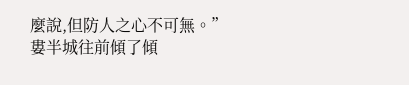麼說,但防人之心不可無。”婁半城往前傾了傾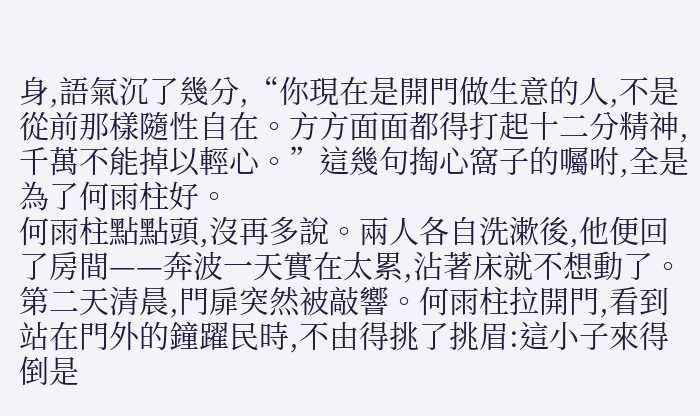身,語氣沉了幾分,“你現在是開門做生意的人,不是從前那樣隨性自在。方方面面都得打起十二分精神,千萬不能掉以輕心。”這幾句掏心窩子的囑咐,全是為了何雨柱好。
何雨柱點點頭,沒再多說。兩人各自洗漱後,他便回了房間——奔波一天實在太累,沾著床就不想動了。
第二天清晨,門扉突然被敲響。何雨柱拉開門,看到站在門外的鐘躍民時,不由得挑了挑眉:這小子來得倒是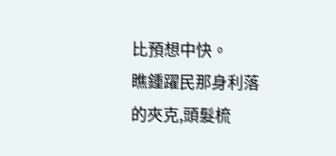比預想中快。
瞧鍾躍民那身利落的夾克,頭髮梳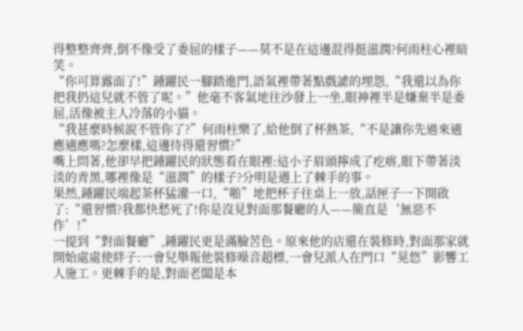得整整齊齊,倒不像受了委屈的樣子——莫不是在這邊混得挺滋潤?何雨柱心裡暗笑。
“你可算露面了!”鍾躍民一腳踏進門,語氣裡帶著點戲謔的埋怨,“我還以為你把我扔這兒就不管了呢。”他毫不客氣地往沙發上一坐,眼神裡半是嫌棄半是委屈,活像被主人冷落的小貓。
“我甚麼時候說不管你了?”何雨柱樂了,給他倒了杯熱茶,“不是讓你先過來適應適應嗎?怎麼樣,這邊待得還習慣?”
嘴上問著,他卻早把鍾躍民的狀態看在眼裡:這小子眉頭擰成了疙瘩,眼下帶著淡淡的青黑,哪裡像是“滋潤”的樣子?分明是遇上了棘手的事。
果然,鍾躍民端起茶杯猛灌一口,“啪”地把杯子往桌上一放,話匣子一下開啟了:“還習慣?我都快愁死了!你是沒見對面那餐廳的人——簡直是‘無惡不作’!”
一提到“對面餐廳”,鍾躍民更是滿臉苦色。原來他的店還在裝修時,對面那家就開始處處使絆子:一會兒舉報他裝修噪音超標,一會兒派人在門口“晃悠”影響工人施工。更棘手的是,對面老闆是本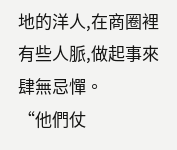地的洋人,在商圈裡有些人脈,做起事來肆無忌憚。
“他們仗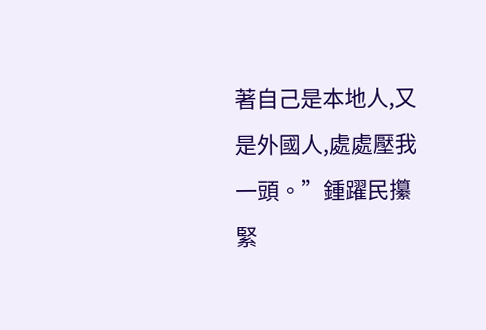著自己是本地人,又是外國人,處處壓我一頭。”鍾躍民攥緊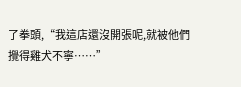了拳頭,“我這店還沒開張呢,就被他們攪得雞犬不寧……”